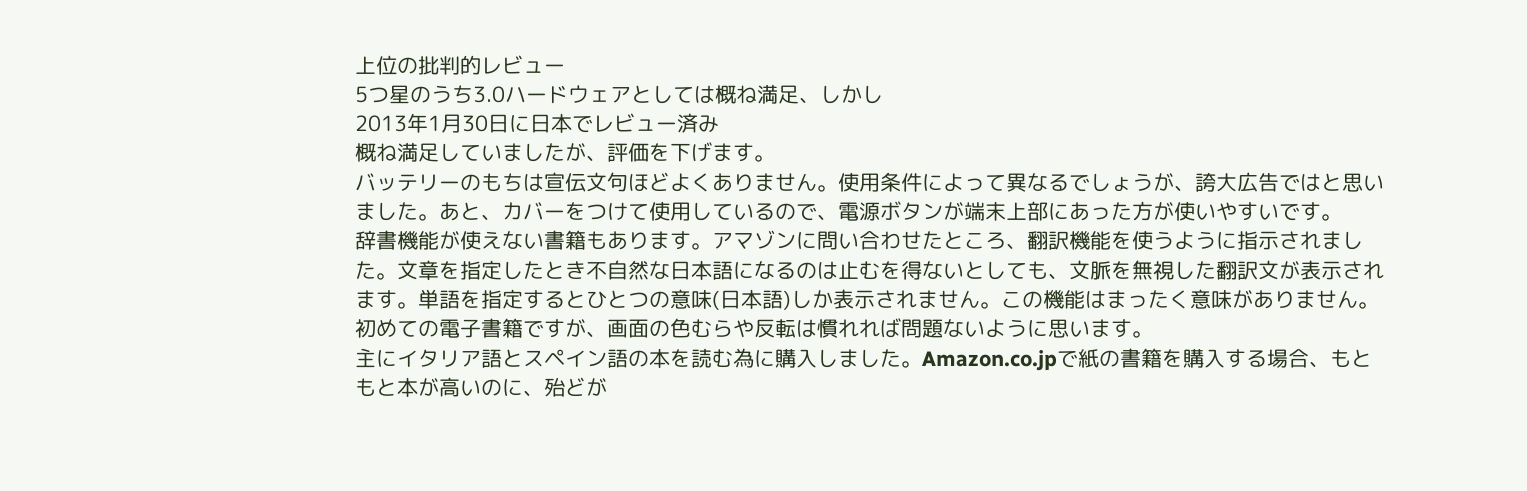上位の批判的レビュー
5つ星のうち3.0ハードウェアとしては概ね満足、しかし
2013年1月30日に日本でレビュー済み
概ね満足していましたが、評価を下げます。
バッテリーのもちは宣伝文句ほどよくありません。使用条件によって異なるでしょうが、誇大広告ではと思いました。あと、カバーをつけて使用しているので、電源ボタンが端末上部にあった方が使いやすいです。
辞書機能が使えない書籍もあります。アマゾンに問い合わせたところ、翻訳機能を使うように指示されました。文章を指定したとき不自然な日本語になるのは止むを得ないとしても、文脈を無視した翻訳文が表示されます。単語を指定するとひとつの意味(日本語)しか表示されません。この機能はまったく意味がありません。
初めての電子書籍ですが、画面の色むらや反転は慣れれば問題ないように思います。
主にイタリア語とスペイン語の本を読む為に購入しました。Amazon.co.jpで紙の書籍を購入する場合、もともと本が高いのに、殆どが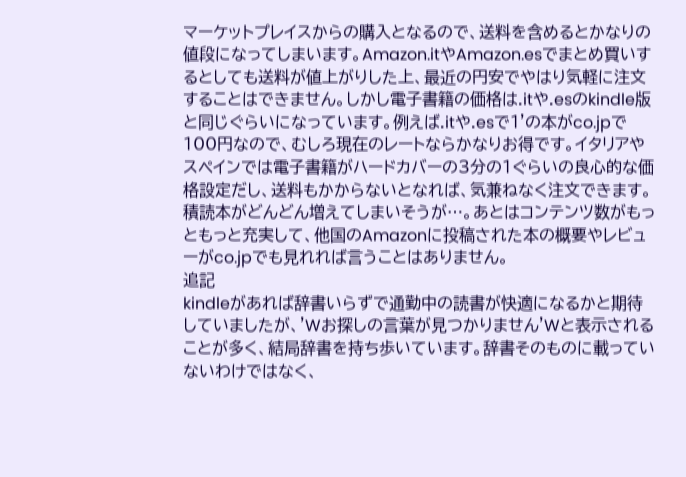マーケットプレイスからの購入となるので、送料を含めるとかなりの値段になってしまいます。Amazon.itやAmazon.esでまとめ買いするとしても送料が値上がりした上、最近の円安でやはり気軽に注文することはできません。しかし電子書籍の価格は.itや.esのkindle版と同じぐらいになっています。例えば.itや.esで1'の本がco.jpで100円なので、むしろ現在のレートならかなりお得です。イタリアやスペインでは電子書籍がハードカバーの3分の1ぐらいの良心的な価格設定だし、送料もかからないとなれば、気兼ねなく注文できます。積読本がどんどん増えてしまいそうが…。あとはコンテンツ数がもっともっと充実して、他国のAmazonに投稿された本の概要やレビューがco.jpでも見れれば言うことはありません。
追記
kindleがあれば辞書いらずで通勤中の読書が快適になるかと期待していましたが、'Wお探しの言葉が見つかりません'Wと表示されることが多く、結局辞書を持ち歩いています。辞書そのものに載っていないわけではなく、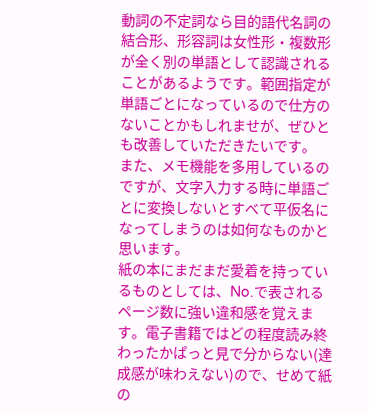動詞の不定詞なら目的語代名詞の結合形、形容詞は女性形・複数形が全く別の単語として認識されることがあるようです。範囲指定が単語ごとになっているので仕方のないことかもしれませが、ぜひとも改善していただきたいです。
また、メモ機能を多用しているのですが、文字入力する時に単語ごとに変換しないとすべて平仮名になってしまうのは如何なものかと思います。
紙の本にまだまだ愛着を持っているものとしては、No.で表されるページ数に強い違和感を覚えます。電子書籍ではどの程度読み終わったかぱっと見で分からない(達成感が味わえない)ので、せめて紙の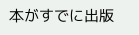本がすでに出版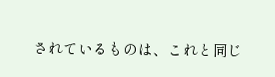されているものは、これと同じ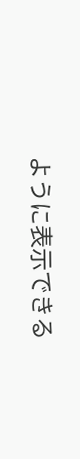ように表示できる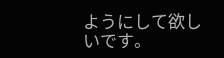ようにして欲しいです。